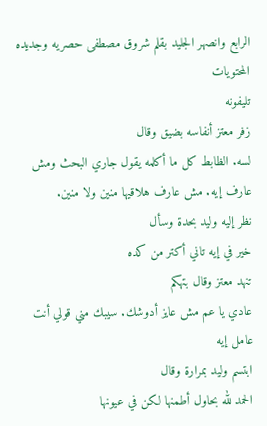الرابع وانصهر الجليد بقلم شروق مصطفى حصريه وجديده
المحتويات
تليفونه
زفر معتز أنفاسه بضيق وقال
لسه. الظابط كل ما أكلمه يقول جاري البحث ومش عارف إيه. مش عارف هلاقيها منين ولا منين.
نظر إليه وليد بحدة وسأل
خير في إيه تاني أكتر من كده
تنهد معتز وقال بتهكم
عادي يا عم مش عايز أدوشك. سيبك مني قولي أنت عامل إيه
ابتسم وليد بمرارة وقال
الحمد لله بحاول أطمنها لكن في عيونها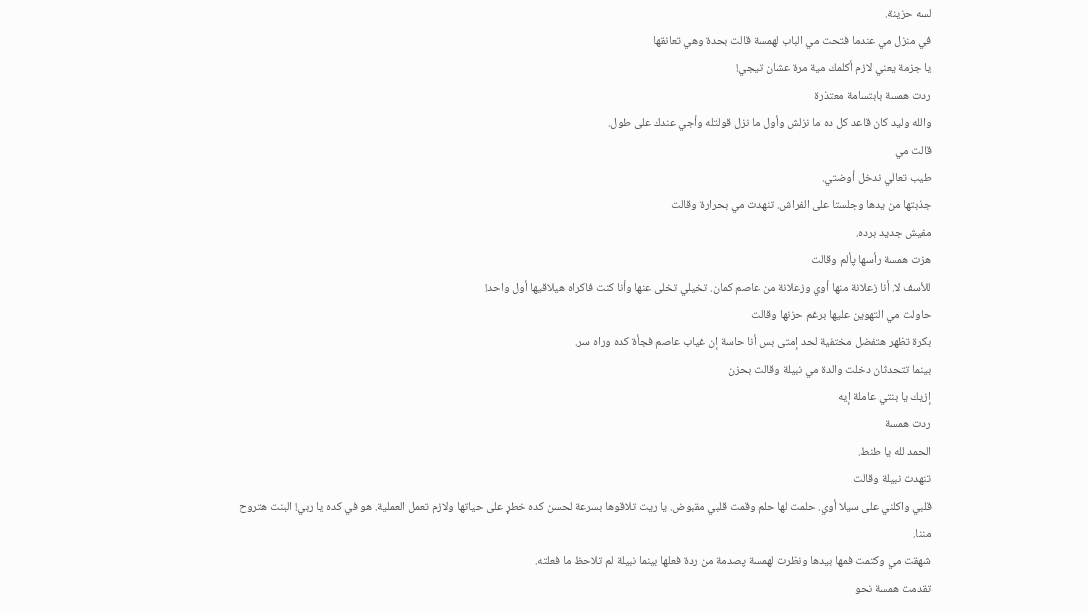لسه حزينة.
في منزل مي عندما فتحت مي الباب لهمسة قالت بحدة وهي تعانقها
يا جزمة يعني لازم أكلمك مية مرة عشان تيجي!
ردت همسة بابتسامة معتذرة
والله وليد كان قاعد كل ده ما نزلش وأول ما نزل قولتله وأجي عندك على طول.
قالت مي
طيب تعالي ندخل أوضتي.
جذبتها من يدها وجلستا على الفراش. تنهدت مي بحرارة وقالت
مفيش جديد برده.
هزت همسة رأسها پألم وقالت
للأسف لا. أنا زعلانة منها أوي وزعلانة من عاصم كمان. تخيلي تخلى عنها وأنا كنت فاكراه هيلاقيها أول واحد!
حاولت مي التهوين عليها برغم حزنها وقالت
بكرة تظهر هتفضل مختفية لحد إمتى بس أنا حاسة إن غياب عاصم فجأة كده وراه سر.
بينما تتحدثان دخلت والدة مي نبيلة وقالت بحزن
إزيك يا بنتي عاملة إيه
ردت همسة
الحمد لله يا طنط.
تنهدت نبيلة وقالت
قلبي واكلني على سيلا أوي. حلمت لها حلم وقمت قلبي مقبوض. يا ريت تلاقوها بسرعة لحسن كده خطړ على حياتها ولازم تعمل العملية. هو في كده يا ربي! البنت هتروح مننا.
شهقت مي وكتمت فمها بيدها ونظرت لهمسة پصدمة من ردة فعلها بينما نبيلة لم تلاحظ ما فعلته.
تقدمت همسة نحو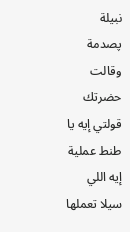نبيلة پصدمة وقالت
حضرتك قولتي إيه يا طنط عملية إيه اللي سيلا تعملها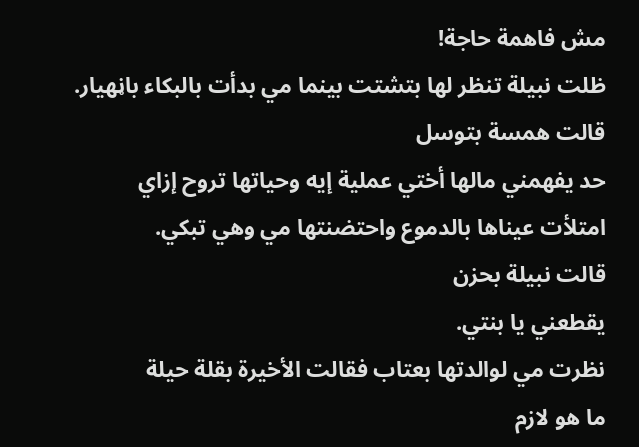مش فاهمة حاجة!
ظلت نبيلة تنظر لها بتشتت بينما مي بدأت بالبكاء باڼهيار.
قالت همسة بتوسل
حد يفهمني مالها أختي عملية إيه وحياتها تروح إزاي
امتلأت عيناها بالدموع واحتضنتها مي وهي تبكي.
قالت نبيلة بحزن
يقطعني يا بنتي.
نظرت مي لوالدتها بعتاب فقالت الأخيرة بقلة حيلة
ما هو لازم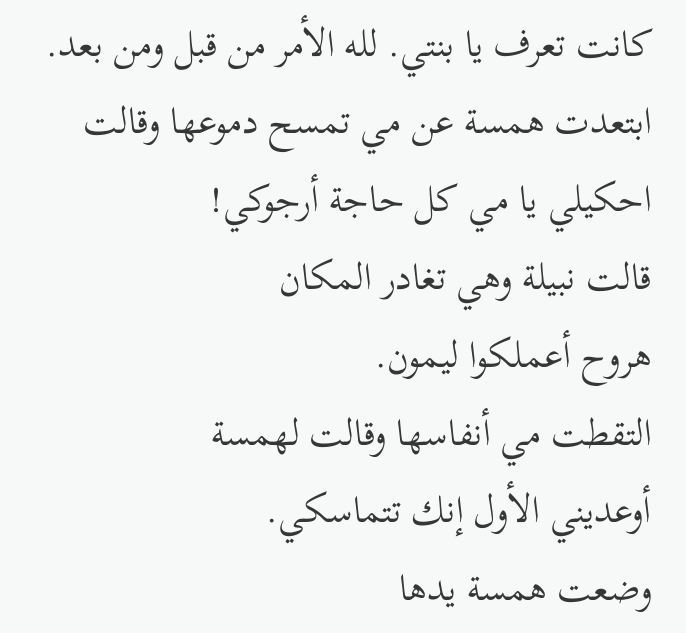كانت تعرف يا بنتي. لله الأمر من قبل ومن بعد.
ابتعدت همسة عن مي تمسح دموعها وقالت
احكيلي يا مي كل حاجة أرجوكي!
قالت نبيلة وهي تغادر المكان
هروح أعملكوا ليمون.
التقطت مي أنفاسها وقالت لهمسة
أوعديني الأول إنك تتماسكي.
وضعت همسة يدها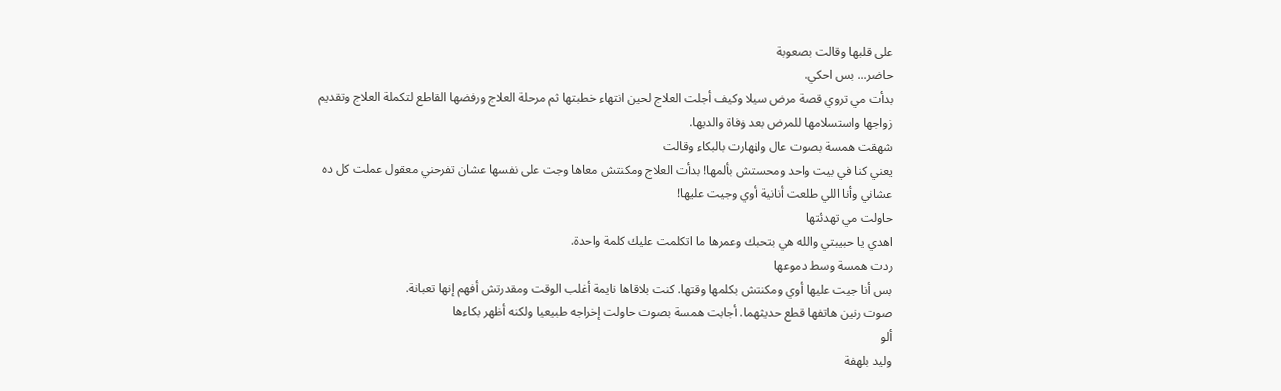على قلبها وقالت بصعوبة
حاضر... بس احكي.
بدأت مي تروي قصة مرض سيلا وكيف أجلت العلاج لحين انتهاء خطبتها ثم مرحلة العلاج ورفضها القاطع لتكملة العلاج وتقديم زواجها واستسلامها للمرض بعد ۏفاة والديها.
شهقت همسة بصوت عال واڼهارت بالبكاء وقالت
يعني كنا في بيت واحد ومحستش بألمها! بدأت العلاج ومكنتش معاها وجت على نفسها عشان تفرحني معقول عملت كل ده عشاني وأنا اللي طلعت أنانية أوي وجيت عليها!
حاولت مي تهدئتها
اهدي يا حبيبتي والله هي بتحبك وعمرها ما اتكلمت عليك كلمة واحدة.
ردت همسة وسط دموعها
بس أنا جيت عليها أوي ومكنتش بكلمها وقتها. كنت بلاقاها نايمة أغلب الوقت ومقدرتش أفهم إنها تعبانة.
صوت رنين هاتفها قطع حديثهما. أجابت همسة بصوت حاولت إخراجه طبيعيا ولكنه أظهر بكاءها
ألو
وليد بلهفة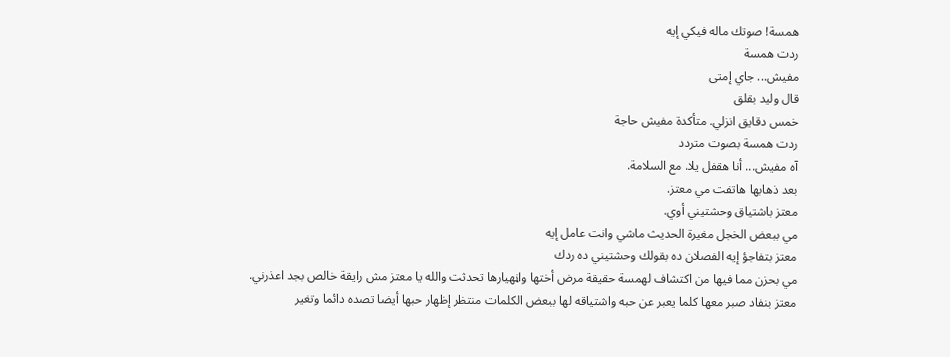همسة! صوتك ماله فيكي إيه
ردت همسة
مفيش... جاي إمتى
قال وليد بقلق
خمس دقايق انزلي. متأكدة مفيش حاجة
ردت همسة بصوت متردد
آه مفيش... أنا هقفل يلا. مع السلامة.
بعد ذهابها هاتفت مي معتز.
معتز باشتياق وحشتيني أوي.
مي ببعض الخجل مغيرة الحديث ماشي وانت عامل إيه
معتز بتفاجؤ إيه الفصلان ده بقولك وحشتيني ده ردك
مي بحزن مما فيها من اكتشاف لهمسة حقيقة مرض أختها واڼهيارها تحدثت والله يا معتز مش رايقة خالص بجد اعذرني.
معتز بنفاد صبر معها كلما يعبر عن حبه واشتياقه لها ببعض الكلمات منتظر إظهار حبها أيضا تصده دائما وتغير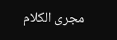مجرى الكلام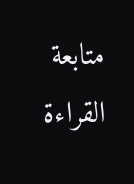متابعة القراءة